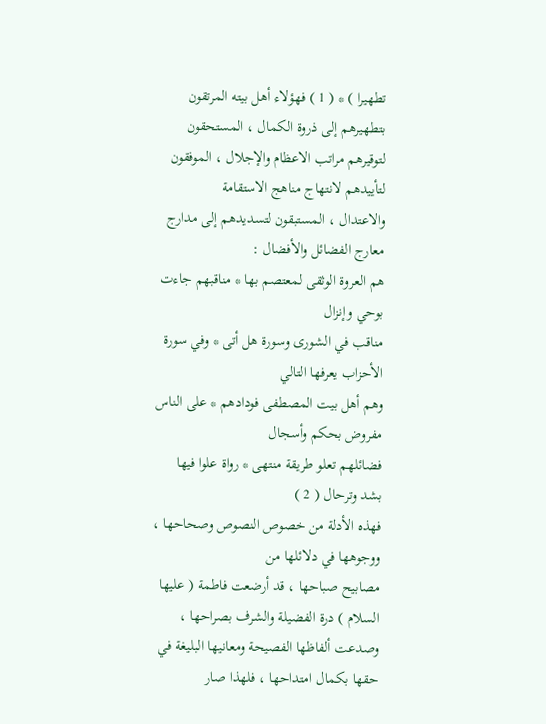تطهيرا ) * ( 1 ) فهؤلاء أهل بيته المرتقون بتطهيرهم إلى ذروة الكمال ، المستحقون
لتوقيرهم مراتب الاعظام والإجلال ، الموفقون لتأييدهم لانتهاج مناهج الاستقامة
والاعتدال ، المستبقون لتسديدهم إلى مدارج معارج الفضائل والأفضال :
هم العروة الوثقى لمعتصم بها * مناقبهم جاءت بوحي وإنزال
مناقب في الشورى وسورة هل أتى * وفي سورة الأحزاب يعرفها التالي
وهم أهل بيت المصطفى فودادهم * على الناس مفروض بحكم وأسجال
فضائلهم تعلو طريقة منتهى * رواة علوا فيها بشد وترحال ( 2 )
فهذه الأدلة من خصوص النصوص وصحاحها ، ووجوهها في دلائلها من
مصابيح صباحها ، قد أرضعت فاطمة ( عليها السلام ) درة الفضيلة والشرف بصراحها ،
وصدعت ألفاظها الفصيحة ومعانيها البليغة في حقها بكمال امتداحها ، فلهذا صار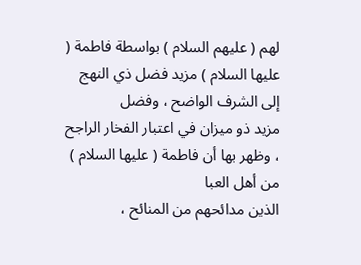لهم ( عليهم السلام ) بواسطة فاطمة ( عليها السلام ) مزيد فضل ذي النهج إلى الشرف الواضح ، وفضل
مزيد ذو ميزان في اعتبار الفخار الراجح ، وظهر بها أن فاطمة ( عليها السلام ) من أهل العبا
الذين مدائحهم من المنائح ،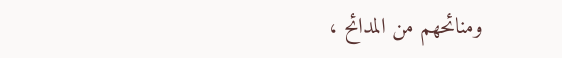ومنائحهم من المدائح ،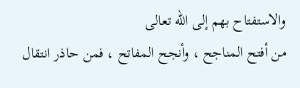والاستفتاح بهم إلى الله تعالى
من أفتح المناجح ، وأنجح المفاتح ، فمن حاذر انتقال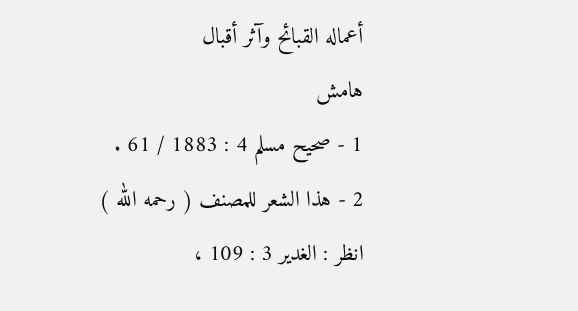أعماله القبائح وآثر أقبال
هامش
1 - صحيح مسلم 4 : 1883 / 61 .
2 - هذا الشعر للمصنف ( رحمه الله ) انظر : الغدير 3 : 109 ،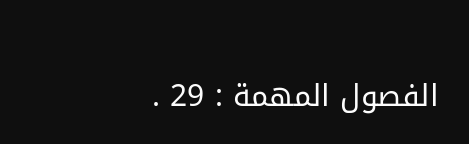الفصول المهمة : 29 .